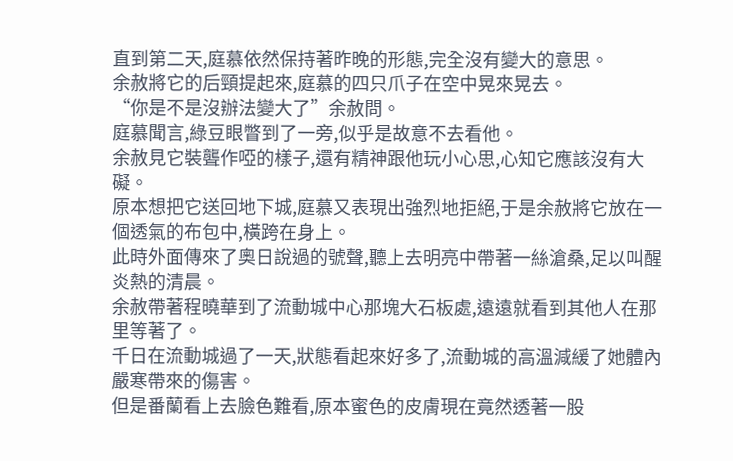直到第二天,庭慕依然保持著昨晚的形態,完全沒有變大的意思。
余赦將它的后頸提起來,庭慕的四只爪子在空中晃來晃去。
“你是不是沒辦法變大了”余赦問。
庭慕聞言,綠豆眼瞥到了一旁,似乎是故意不去看他。
余赦見它裝聾作啞的樣子,還有精神跟他玩小心思,心知它應該沒有大礙。
原本想把它送回地下城,庭慕又表現出強烈地拒絕,于是余赦將它放在一個透氣的布包中,橫跨在身上。
此時外面傳來了奧日說過的號聲,聽上去明亮中帶著一絲滄桑,足以叫醒炎熱的清晨。
余赦帶著程曉華到了流動城中心那塊大石板處,遠遠就看到其他人在那里等著了。
千日在流動城過了一天,狀態看起來好多了,流動城的高溫減緩了她體內嚴寒帶來的傷害。
但是番蘭看上去臉色難看,原本蜜色的皮膚現在竟然透著一股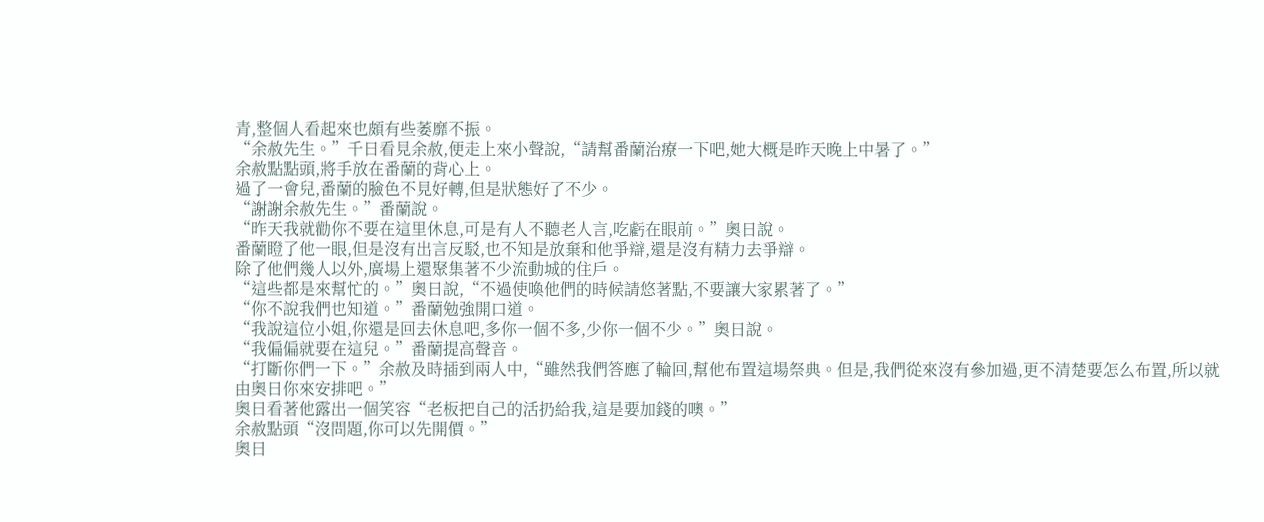青,整個人看起來也頗有些萎靡不振。
“余赦先生。”千日看見余赦,便走上來小聲說,“請幫番蘭治療一下吧,她大概是昨天晚上中暑了。”
余赦點點頭,將手放在番蘭的背心上。
過了一會兒,番蘭的臉色不見好轉,但是狀態好了不少。
“謝謝余赦先生。”番蘭說。
“昨天我就勸你不要在這里休息,可是有人不聽老人言,吃虧在眼前。”奧日說。
番蘭瞪了他一眼,但是沒有出言反駁,也不知是放棄和他爭辯,還是沒有精力去爭辯。
除了他們幾人以外,廣場上還聚集著不少流動城的住戶。
“這些都是來幫忙的。”奧日說,“不過使喚他們的時候請悠著點,不要讓大家累著了。”
“你不說我們也知道。”番蘭勉強開口道。
“我說這位小姐,你還是回去休息吧,多你一個不多,少你一個不少。”奧日說。
“我偏偏就要在這兒。”番蘭提高聲音。
“打斷你們一下。”余赦及時插到兩人中,“雖然我們答應了輪回,幫他布置這場祭典。但是,我們從來沒有參加過,更不清楚要怎么布置,所以就由奧日你來安排吧。”
奧日看著他露出一個笑容“老板把自己的活扔給我,這是要加錢的噢。”
余赦點頭“沒問題,你可以先開價。”
奧日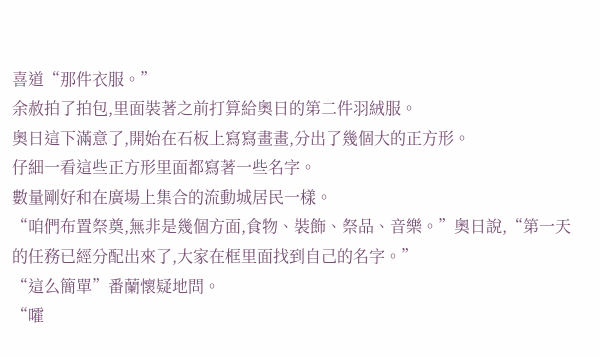喜道“那件衣服。”
余赦拍了拍包,里面裝著之前打算給奧日的第二件羽絨服。
奧日這下滿意了,開始在石板上寫寫畫畫,分出了幾個大的正方形。
仔細一看這些正方形里面都寫著一些名字。
數量剛好和在廣場上集合的流動城居民一樣。
“咱們布置祭奠,無非是幾個方面,食物、裝飾、祭品、音樂。”奧日說,“第一天的任務已經分配出來了,大家在框里面找到自己的名字。”
“這么簡單”番蘭懷疑地問。
“嚯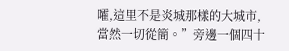嚯,這里不是炎城那樣的大城市,當然一切從簡。”旁邊一個四十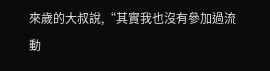來歲的大叔說,“其實我也沒有參加過流動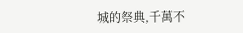城的祭典,千萬不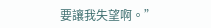要讓我失望啊。”